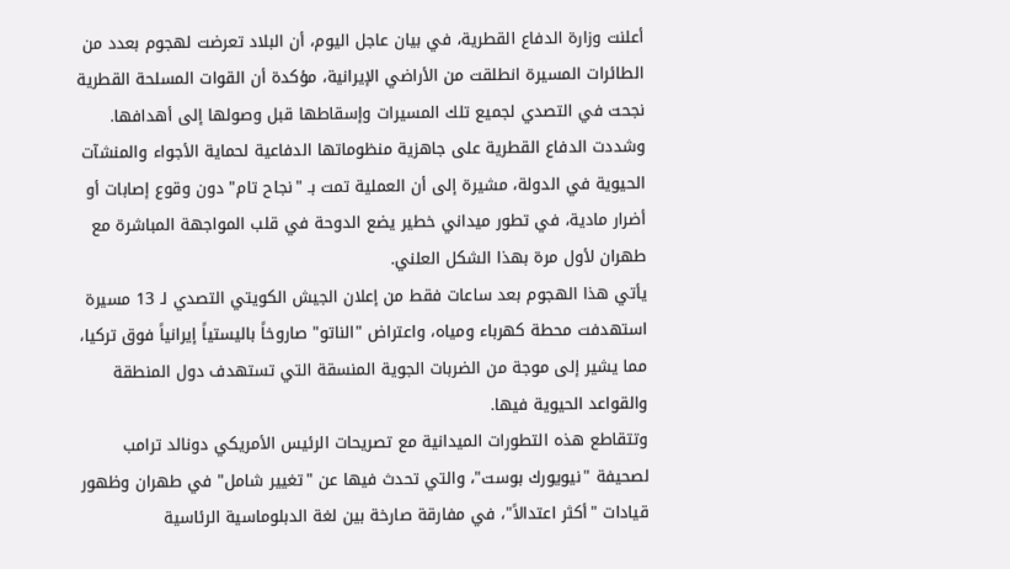أعلنت وزارة الدفاع القطرية، في بيان عاجل اليوم، أن البلاد تعرضت لهجوم بعدد من الطائرات المسيرة انطلقت من الأراضي الإيرانية، مؤكدة أن القوات المسلحة القطرية نجحت في التصدي لجميع تلك المسيرات وإسقاطها قبل وصولها إلى أهدافها.
وشددت الدفاع القطرية على جاهزية منظوماتها الدفاعية لحماية الأجواء والمنشآت الحيوية في الدولة، مشيرة إلى أن العملية تمت بـ "نجاح تام" دون وقوع إصابات أو أضرار مادية، في تطور ميداني خطير يضع الدوحة في قلب المواجهة المباشرة مع طهران لأول مرة بهذا الشكل العلني.
يأتي هذا الهجوم بعد ساعات فقط من إعلان الجيش الكويتي التصدي لـ 13 مسيرة استهدفت محطة كهرباء ومياه، واعتراض "الناتو" صاروخاً باليستياً إيرانياً فوق تركيا، مما يشير إلى موجة من الضربات الجوية المنسقة التي تستهدف دول المنطقة والقواعد الحيوية فيها.
وتتقاطع هذه التطورات الميدانية مع تصريحات الرئيس الأمريكي دونالد ترامب لصحيفة "نيويورك بوست"، والتي تحدث فيها عن "تغيير شامل" في طهران وظهور قيادات "أكثر اعتدالاً"، في مفارقة صارخة بين لغة الدبلوماسية الرئاسية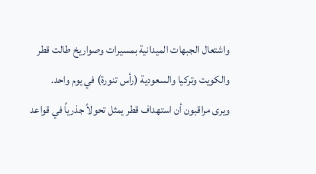واشتعال الجبهات الميدانية بمسيرات وصواريخ طالت قطر والكويت وتركيا والسعودية (رأس تنورة) في يوم واحد.
ويرى مراقبون أن استهداف قطر يمثل تحولاً جذرياً في قواعد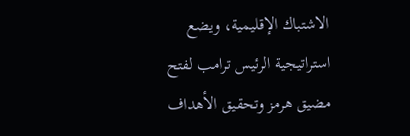الاشتباك الإقليمية، ويضع استراتيجية الرئيس ترامب لفتح مضيق هرمز وتحقيق الأهداف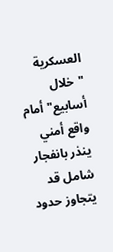العسكرية "خلال أسابيع" أمام واقع أمني ينذر بانفجار شامل قد يتجاوز حدود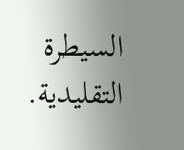السيطرة التقليدية.